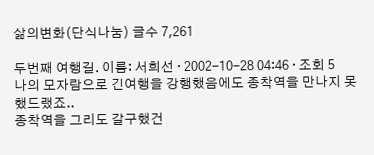삶의변화(단식나눔) 글수 7,261

두번째 여행길. 이름: 서희선 · 2002-10-28 04:46 · 조회 5
나의 모자람으로 긴여행을 강행했음에도 종착역을 만나지 못했드랬죠..
종착역을 그리도 갈구했건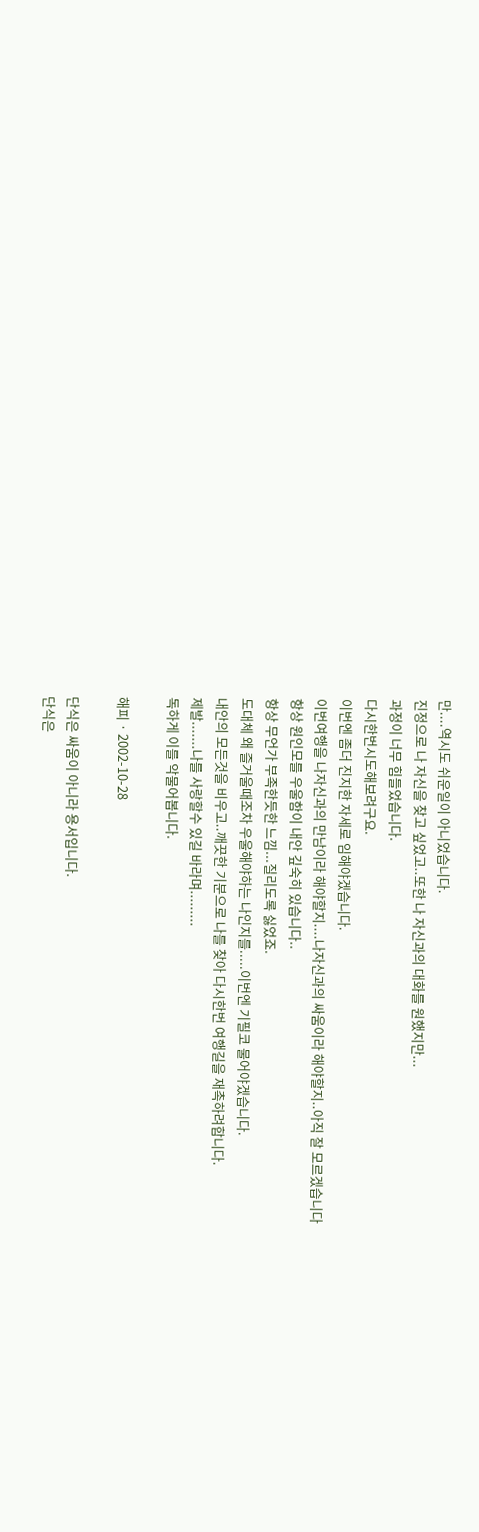만....역시도 쉬운일이 아니었습니다.
진정으로 나 자신을 찾고 싶었고..또한 나 자신과의 대화를 원했지만...
과정이 너무 힘들었습니다.
다시한번시도해보려구요.
이번엔 좀더 진지한 자세로 임해야겠습니다.
이번여행을 나자신과의 만남이라 해야할지....나자신과의 싸움이라 해야할지..아직 잘 모르겠습니다
항상 원인모를 우울함이 내안 깊숙히 있습니다..
항상 무언가 부족한듯한 느낌...질리도록 싫었죠.
도대체 왜 즐거울때조차 우울해야하는 나인지를.....이번엔 기필코 물어야겠습니다.
내안의 모든것을 비우고..깨끗한 기분으로 나를 찾아 다시한번 여행길을 재촉하려합니다.
제발.......나를 사랑할수 있길 바라며.........
독하게 이를 악물어봅니다.

해피 · 2002-10-28

단식은 싸움이 아니라 용서입니다.
단식은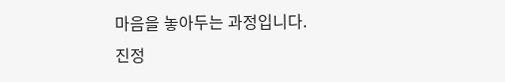마음을 놓아두는 과정입니다.
진정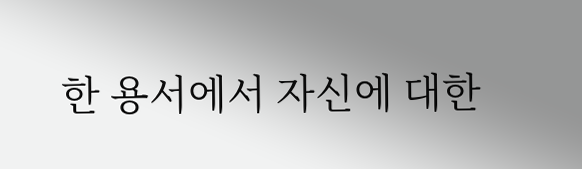한 용서에서 자신에 대한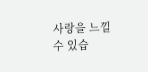사랑을 느낄 수 있습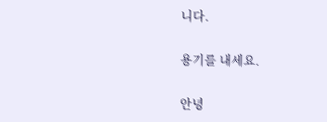니다.

용기를 내세요.

안녕